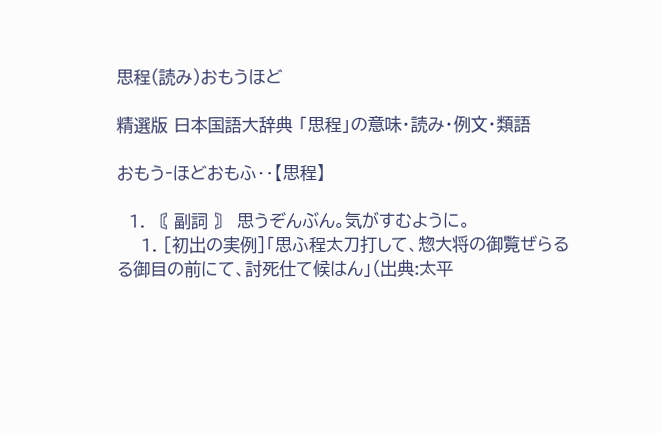思程(読み)おもうほど

精選版 日本国語大辞典 「思程」の意味・読み・例文・類語

おもう‐ほどおもふ‥【思程】

  1. 〘 副詞 〙 思うぞんぶん。気がすむように。
    1. [初出の実例]「思ふ程太刀打して、惣大将の御覧ぜらるる御目の前にて、討死仕て候はん」(出典:太平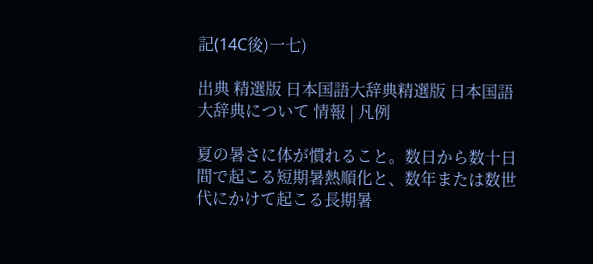記(14C後)一七)

出典 精選版 日本国語大辞典精選版 日本国語大辞典について 情報 | 凡例

夏の暑さに体が慣れること。数日から数十日間で起こる短期暑熱順化と、数年または数世代にかけて起こる長期暑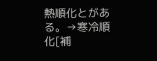熱順化とがある。→寒冷順化[補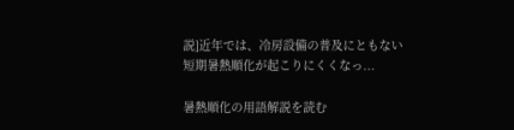説]近年では、冷房設備の普及にともない短期暑熱順化が起こりにくくなっ...

暑熱順化の用語解説を読む